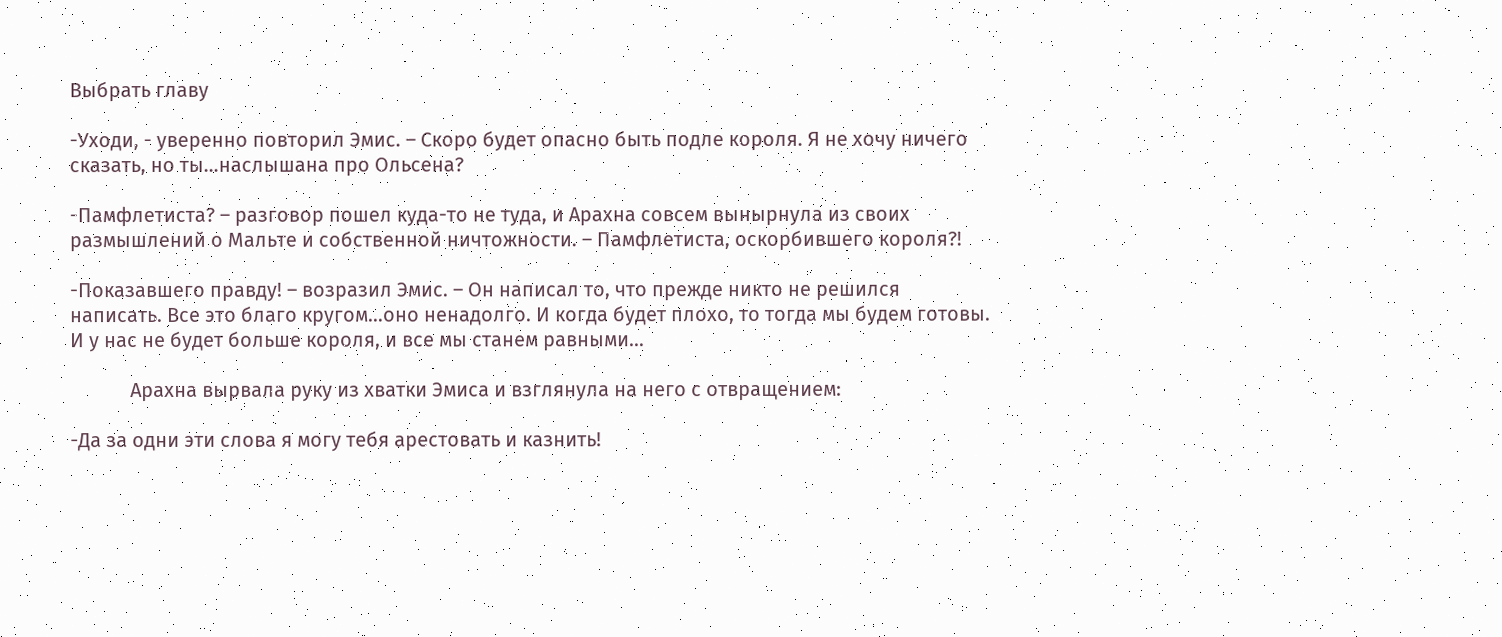Выбрать главу

-Уходи, - уверенно повторил Эмис. – Скоро будет опасно быть подле короля. Я не хочу ничего сказать, но ты…наслышана про Ольсена?

-Памфлетиста? – разговор пошел куда-то не туда, и Арахна совсем вынырнула из своих размышлений о Мальте и собственной ничтожности. – Памфлетиста, оскорбившего короля?!

-Показавшего правду! – возразил Эмис. – Он написал то, что прежде никто не решился написать. Все это благо кругом…оно ненадолго. И когда будет плохо, то тогда мы будем готовы. И у нас не будет больше короля, и все мы станем равными…

            Арахна вырвала руку из хватки Эмиса и взглянула на него с отвращением:

-Да за одни эти слова я могу тебя арестовать и казнить!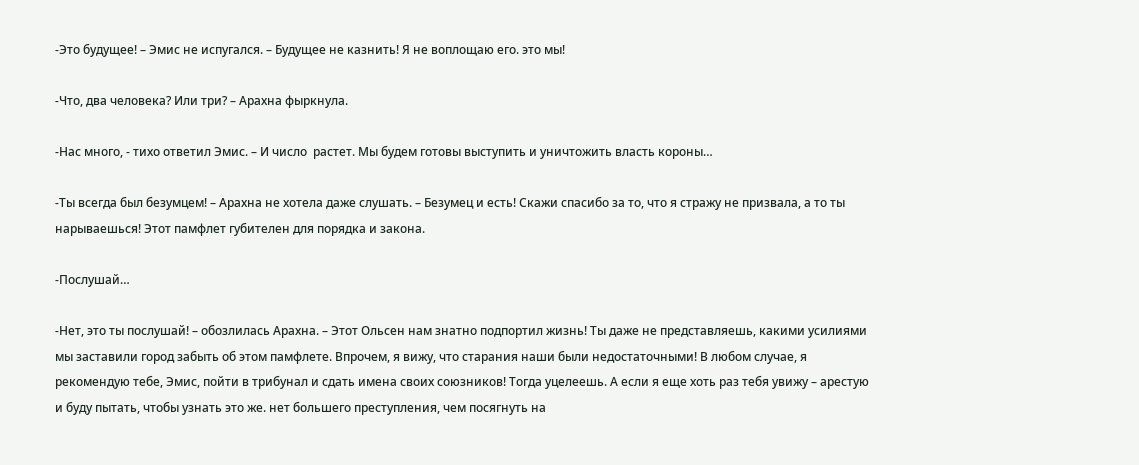-Это будущее! – Эмис не испугался. – Будущее не казнить! Я не воплощаю его. это мы!

-Что, два человека? Или три? – Арахна фыркнула.

-Нас много, - тихо ответил Эмис. – И число  растет. Мы будем готовы выступить и уничтожить власть короны…

-Ты всегда был безумцем! – Арахна не хотела даже слушать. – Безумец и есть! Скажи спасибо за то, что я стражу не призвала, а то ты нарываешься! Этот памфлет губителен для порядка и закона.

-Послушай…

-Нет, это ты послушай! – обозлилась Арахна. – Этот Ольсен нам знатно подпортил жизнь! Ты даже не представляешь, какими усилиями мы заставили город забыть об этом памфлете. Впрочем, я вижу, что старания наши были недостаточными! В любом случае, я рекомендую тебе, Эмис, пойти в трибунал и сдать имена своих союзников! Тогда уцелеешь. А если я еще хоть раз тебя увижу – арестую и буду пытать, чтобы узнать это же. нет большего преступления, чем посягнуть на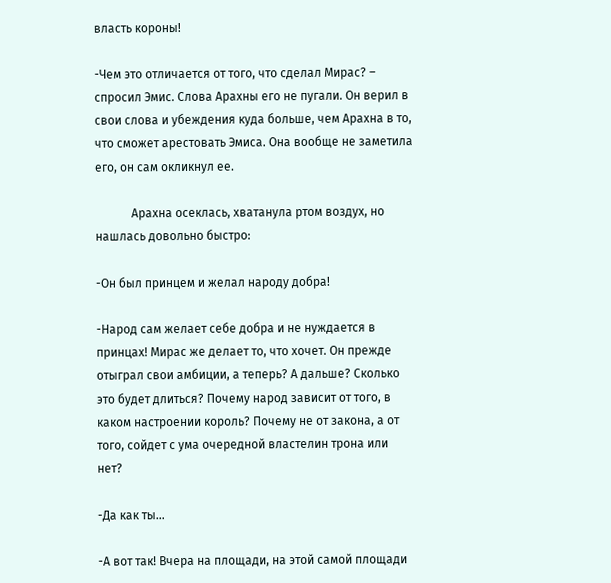власть короны!

-Чем это отличается от того, что сделал Мирас? – спросил Эмис. Слова Арахны его не пугали. Он верил в свои слова и убеждения куда больше, чем Арахна в то, что сможет арестовать Эмиса. Она вообще не заметила его, он сам окликнул ее.

            Арахна осеклась, хватанула ртом воздух, но нашлась довольно быстро:

-Он был принцем и желал народу добра!

-Народ сам желает себе добра и не нуждается в принцах! Мирас же делает то, что хочет. Он прежде отыграл свои амбиции, а теперь? А дальше? Сколько это будет длиться? Почему народ зависит от того, в каком настроении король? Почему не от закона, а от того, сойдет с ума очередной властелин трона или нет?

-Да как ты…

-А вот так! Вчера на площади, на этой самой площади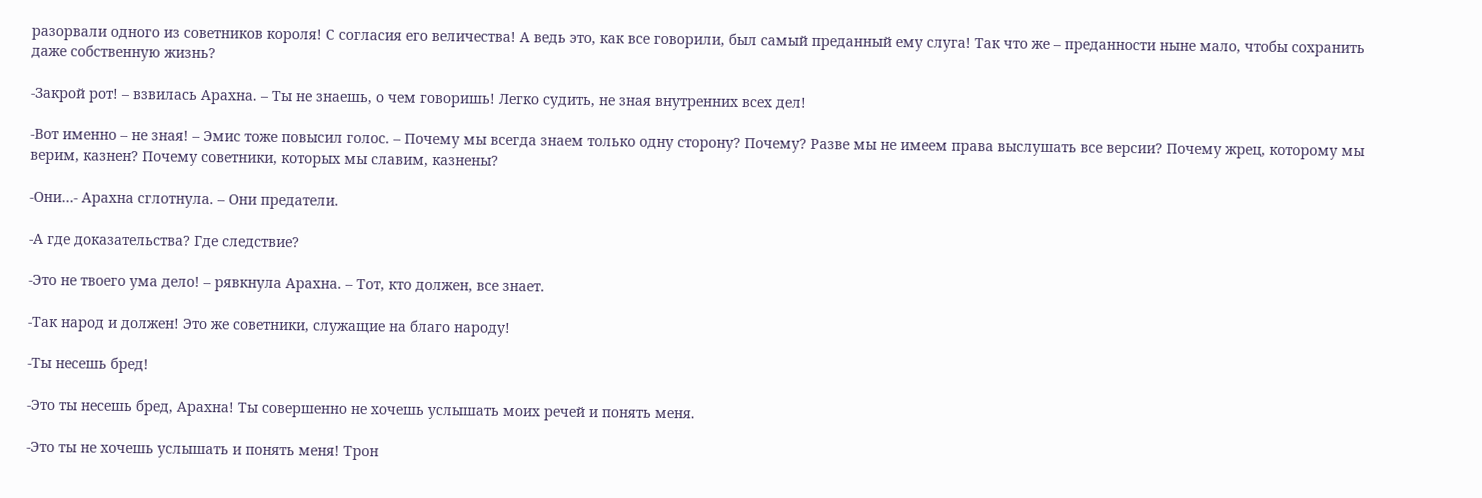разорвали одного из советников короля! С согласия его величества! А ведь это, как все говорили, был самый преданный ему слуга! Так что же – преданности ныне мало, чтобы сохранить даже собственную жизнь?

-Закрой рот! – взвилась Арахна. – Ты не знаешь, о чем говоришь! Легко судить, не зная внутренних всех дел!

-Вот именно – не зная! – Эмис тоже повысил голос. – Почему мы всегда знаем только одну сторону? Почему? Разве мы не имеем права выслушать все версии? Почему жрец, которому мы верим, казнен? Почему советники, которых мы славим, казнены?

-Они…- Арахна сглотнула. – Они предатели.

-А где доказательства? Где следствие?

-Это не твоего ума дело! – рявкнула Арахна. – Тот, кто должен, все знает.

-Так народ и должен! Это же советники, служащие на благо народу!

-Ты несешь бред!

-Это ты несешь бред, Арахна! Ты совершенно не хочешь услышать моих речей и понять меня.

-Это ты не хочешь услышать и понять меня! Трон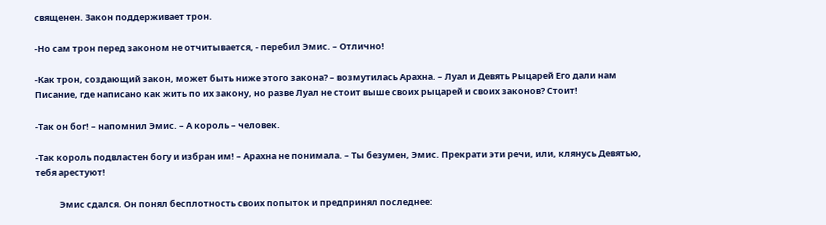священен. Закон поддерживает трон.

-Но сам трон перед законом не отчитывается, - перебил Эмис. – Отлично!

-Как трон, создающий закон, может быть ниже этого закона? – возмутилась Арахна. – Луал и Девять Рыцарей Его дали нам Писание, где написано как жить по их закону, но разве Луал не стоит выше своих рыцарей и своих законов? Стоит!

-Так он бог! – напомнил Эмис. – А король – человек.

-Так король подвластен богу и избран им! – Арахна не понимала. – Ты безумен, Эмис. Прекрати эти речи, или, клянусь Девятью, тебя арестуют!

            Эмис сдался. Он понял бесплотность своих попыток и предпринял последнее: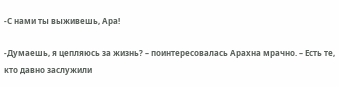-С нами ты выживешь, Ара!

-Думаешь, я цепляюсь за жизнь? – поинтересовалась Арахна мрачно. – Есть те, кто давно заслужили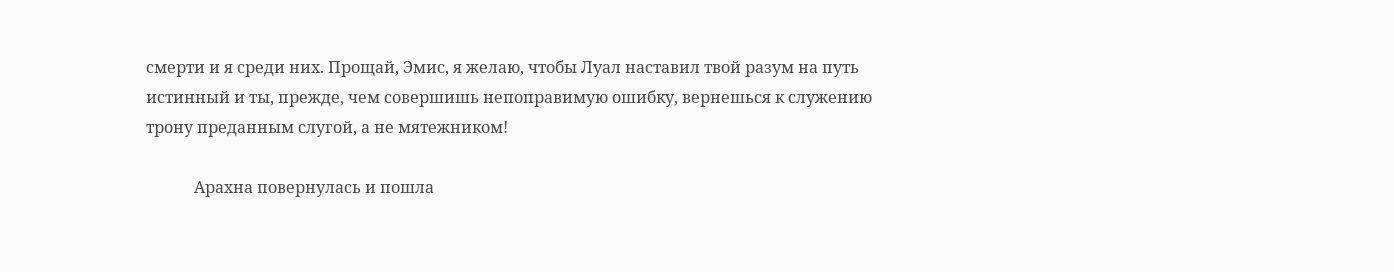смерти и я среди них. Прощай, Эмис, я желаю, чтобы Луал наставил твой разум на путь истинный и ты, прежде, чем совершишь непоправимую ошибку, вернешься к служению трону преданным слугой, а не мятежником!

            Арахна повернулась и пошла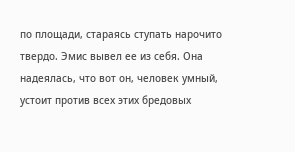по площади, стараясь ступать нарочито твердо. Эмис вывел ее из себя. Она надеялась, что вот он, человек умный, устоит против всех этих бредовых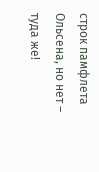строк памфлета Ольсена, но нет – туда же!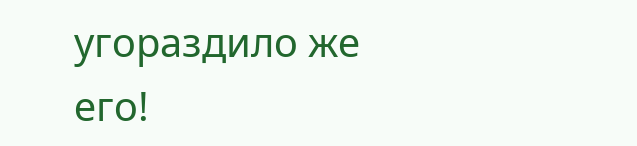угораздило же его!